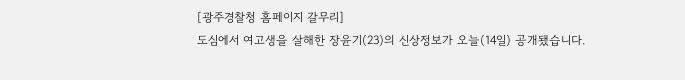[광주경찰청 홈페이지 갈무리]
도심에서 여고생을 살해한 장윤기(23)의 신상정보가 오늘(14일) 공개됐습니다.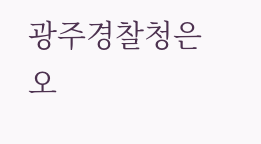광주경찰청은 오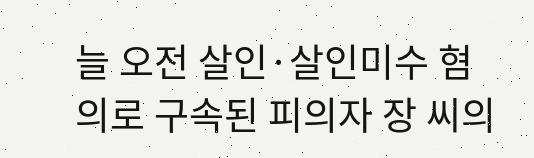늘 오전 살인·살인미수 혐의로 구속된 피의자 장 씨의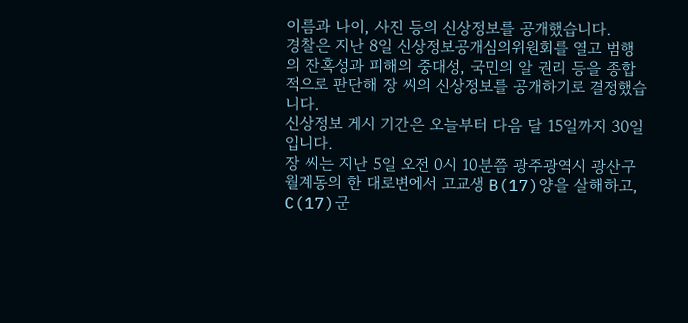이름과 나이, 사진 등의 신상정보를 공개했습니다.
경찰은 지난 8일 신상정보공개심의위원회를 열고 범행의 잔혹성과 피해의 중대성, 국민의 알 권리 등을 종합적으로 판단해 장 씨의 신상정보를 공개하기로 결정했습니다.
신상정보 게시 기간은 오늘부터 다음 달 15일까지 30일입니다.
장 씨는 지난 5일 오전 0시 10분쯤 광주광역시 광산구 월계동의 한 대로변에서 고교생 B(17)양을 살해하고, C(17)군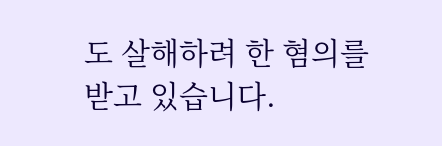도 살해하려 한 혐의를 받고 있습니다.